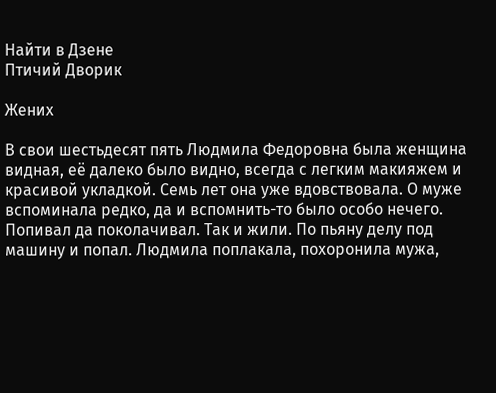Найти в Дзене
Птичий Дворик

Жених

В свои шестьдесят пять Людмила Федоровна была женщина видная, её далеко было видно, всегда с легким макияжем и красивой укладкой. Семь лет она уже вдовствовала. О муже вспоминала редко, да и вспомнить-то было особо нечего. Попивал да поколачивал. Так и жили. По пьяну делу под машину и попал. Людмила поплакала, похоронила мужа,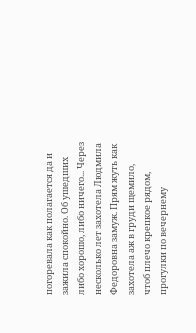погоревала как полагается да и зажила спокойно. Об ушедших либо хорошо, либо ничего... Через несколько лет захотела Людмила Федоровна замуж. Прям жуть как захотела аж в груди щемило, чтоб плечо крепкое рядом, прогулки по вечернему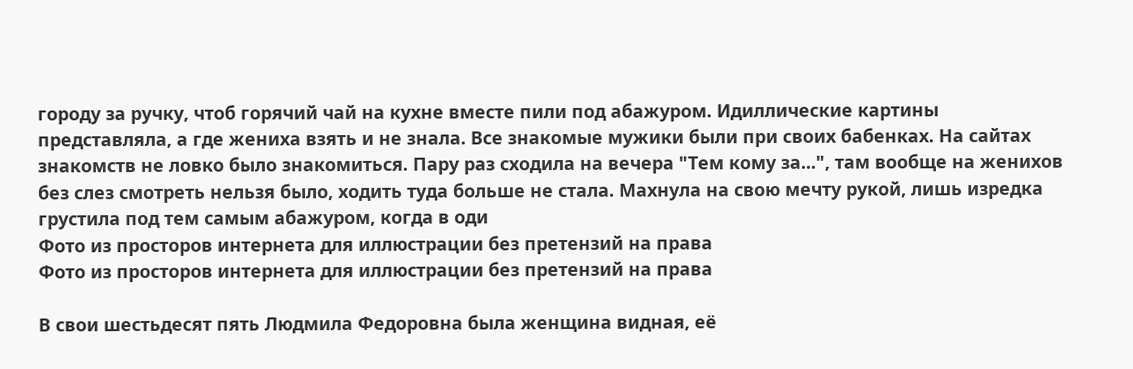городу за ручку, чтоб горячий чай на кухне вместе пили под абажуром. Идиллические картины представляла, а где жениха взять и не знала. Все знакомые мужики были при своих бабенках. На сайтах знакомств не ловко было знакомиться. Пару раз сходила на вечера "Тем кому за...", там вообще на женихов без слез смотреть нельзя было, ходить туда больше не стала. Махнула на свою мечту рукой, лишь изредка грустила под тем самым абажуром, когда в оди
Фото из просторов интернета для иллюстрации без претензий на права
Фото из просторов интернета для иллюстрации без претензий на права

В свои шестьдесят пять Людмила Федоровна была женщина видная, её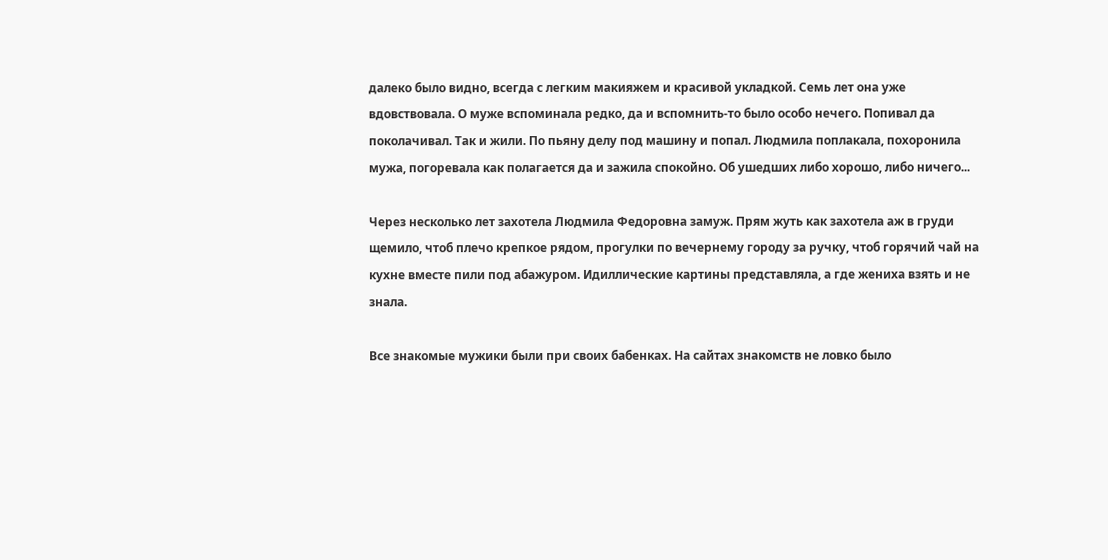далеко было видно, всегда с легким макияжем и красивой укладкой. Семь лет она уже вдовствовала. О муже вспоминала редко, да и вспомнить-то было особо нечего. Попивал да поколачивал. Так и жили. По пьяну делу под машину и попал. Людмила поплакала, похоронила мужа, погоревала как полагается да и зажила спокойно. Об ушедших либо хорошо, либо ничего...

Через несколько лет захотела Людмила Федоровна замуж. Прям жуть как захотела аж в груди щемило, чтоб плечо крепкое рядом, прогулки по вечернему городу за ручку, чтоб горячий чай на кухне вместе пили под абажуром. Идиллические картины представляла, а где жениха взять и не знала.

Все знакомые мужики были при своих бабенках. На сайтах знакомств не ловко было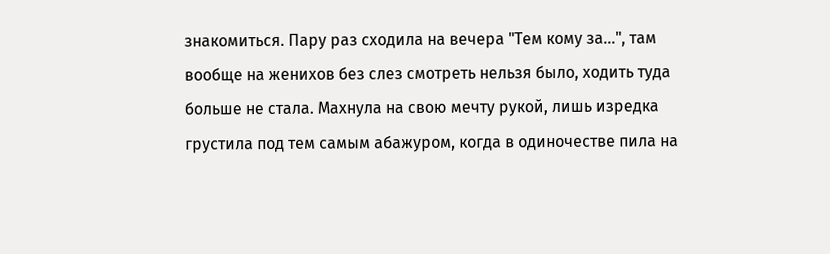знакомиться. Пару раз сходила на вечера "Тем кому за...", там вообще на женихов без слез смотреть нельзя было, ходить туда больше не стала. Махнула на свою мечту рукой, лишь изредка грустила под тем самым абажуром, когда в одиночестве пила на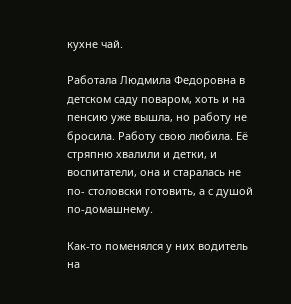кухне чай.

Работала Людмила Федоровна в детском саду поваром, хоть и на пенсию уже вышла, но работу не бросила. Работу свою любила. Её стряпню хвалили и детки, и воспитатели, она и старалась не по- столовски готовить, а с душой по-домашнему.

Как-то поменялся у них водитель на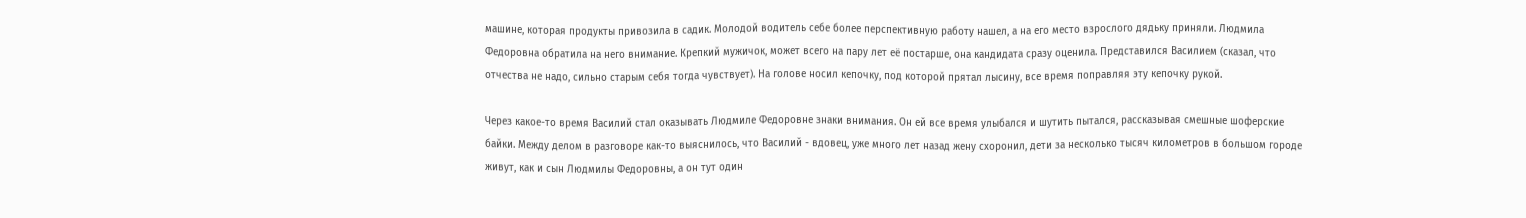машине, которая продукты привозила в садик. Молодой водитель себе более перспективную работу нашел, а на его место взрослого дядьку приняли. Людмила Федоровна обратила на него внимание. Крепкий мужичок, может всего на пару лет её постарше, она кандидата сразу оценила. Представился Василием (сказал, что отчества не надо, сильно старым себя тогда чувствует). На голове носил кепочку, под которой прятал лысину, все время поправляя эту кепочку рукой.

Через какое-то время Василий стал оказывать Людмиле Федоровне знаки внимания. Он ей все время улыбался и шутить пытался, рассказывая смешные шоферские байки. Между делом в разговоре как-то выяснилось, что Василий - вдовец, уже много лет назад жену схоронил, дети за несколько тысяч километров в большом городе живут, как и сын Людмилы Федоровны, а он тут один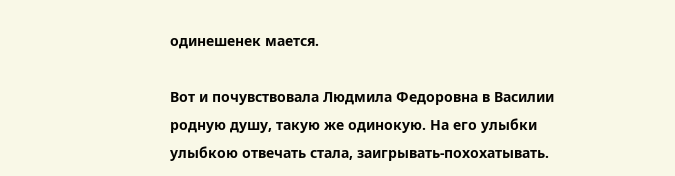одинешенек мается.

Вот и почувствовала Людмила Федоровна в Василии родную душу, такую же одинокую. На его улыбки улыбкою отвечать стала, заигрывать-похохатывать.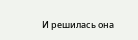И решилась она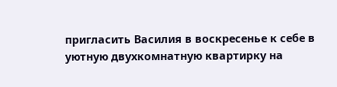пригласить Василия в воскресенье к себе в уютную двухкомнатную квартирку на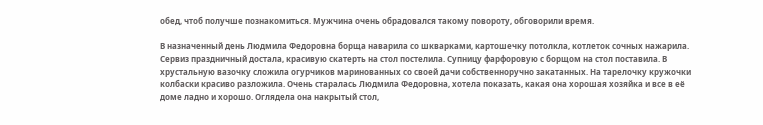обед, чтоб получше познакомиться. Мужчина очень обрадовался такому повороту, обговорили время.

В назначенный день Людмила Федоровна борща наварила со шкварками, картошечку потолкла, котлеток сочных нажарила. Сервиз праздничный достала, красивую скатерть на стол постелила. Супницу фарфоровую с борщом на стол поставила. В хрустальную вазочку сложила огурчиков маринованных со своей дачи собственноручно закатанных. На тарелочку кружочки колбаски красиво разложила. Очень старалась Людмила Федоровна, хотела показать, какая она хорошая хозяйка и все в её доме ладно и хорошо. Оглядела она накрытый стол,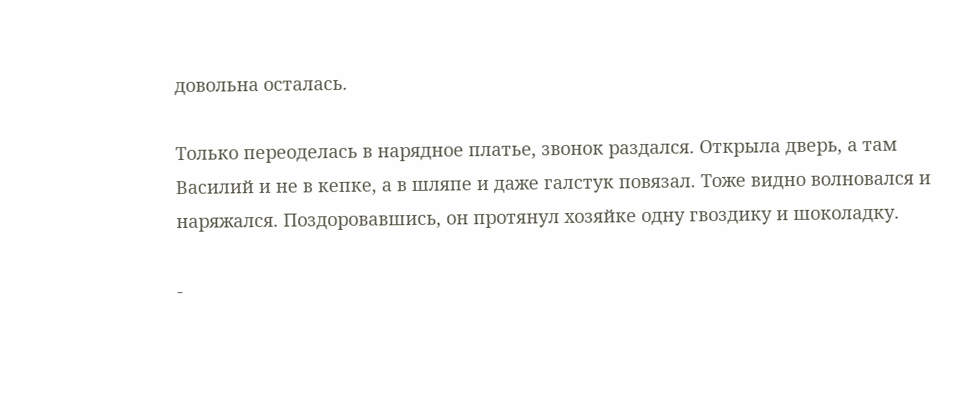довольна осталась.

Только переоделась в нарядное платье, звонок раздался. Открыла дверь, а там Василий и не в кепке, а в шляпе и даже галстук повязал. Тоже видно волновался и наряжался. Поздоровавшись, он протянул хозяйке одну гвоздику и шоколадку.

-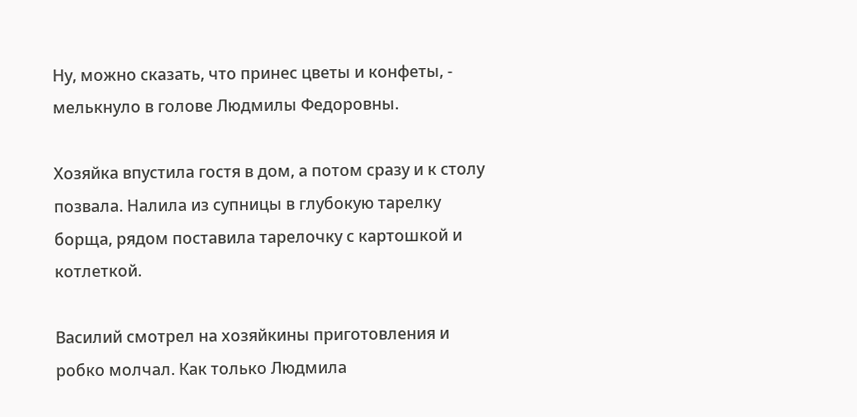Ну, можно сказать, что принес цветы и конфеты, - мелькнуло в голове Людмилы Федоровны.

Хозяйка впустила гостя в дом, а потом сразу и к столу позвала. Налила из супницы в глубокую тарелку борща, рядом поставила тарелочку с картошкой и котлеткой.

Василий смотрел на хозяйкины приготовления и робко молчал. Как только Людмила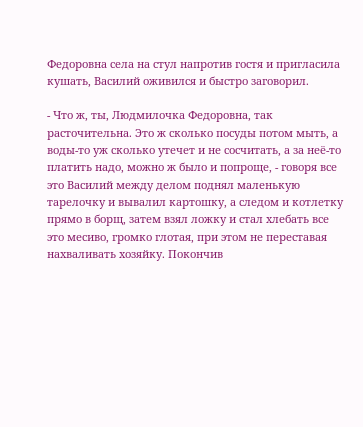Федоровна села на стул напротив гостя и пригласила кушать, Василий оживился и быстро заговорил.

- Что ж, ты, Людмилочка Федоровна, так расточительна. Это ж сколько посуды потом мыть, а воды-то уж сколько утечет и не сосчитать, а за неё-то платить надо, можно ж было и попроще, - говоря все это Василий между делом поднял маленькую тарелочку и вывалил картошку, а следом и котлетку прямо в борщ, затем взял ложку и стал хлебать все это месиво, громко глотая, при этом не переставая нахваливать хозяйку. Покончив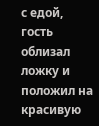с едой, гость облизал ложку и положил на красивую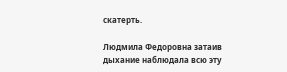скатерть.

Людмила Федоровна затаив дыхание наблюдала всю эту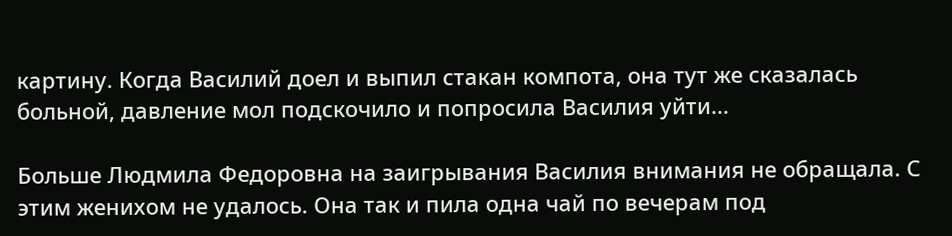картину. Когда Василий доел и выпил стакан компота, она тут же сказалась больной, давление мол подскочило и попросила Василия уйти...

Больше Людмила Федоровна на заигрывания Василия внимания не обращала. С этим женихом не удалось. Она так и пила одна чай по вечерам под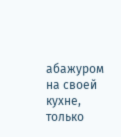абажуром на своей кухне, только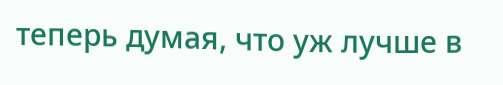теперь думая, что уж лучше в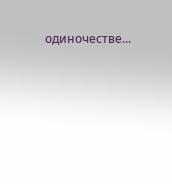одиночестве...